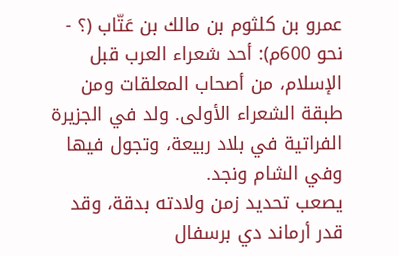عمرو بن كلثوم بن مالك بن عَتّاب (؟ - نحو 600م): أحد شعراء العرب قبل الإسلام، من أصحاب المعلقات ومن طبقة الشعراء الأولى. ولد في الجزيرة الفراتية في بلاد ربيعة، وتجول فيها وفي الشام ونجد.
يصعب تحديد زمن ولادته بدقة، وقد قدر أرماند دي برسفال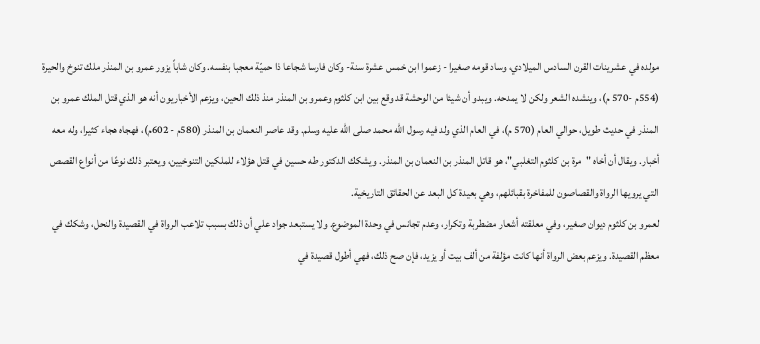مولده في عشرينات القرن السادس الميلادي، وساد قومه صغيرا - زعموا ابن خمس عشرة سنة- وكان فارسا شجاعا ذا حميّة معجبا بنفسه. وكان شاباً يزور عمرو بن المنذر ملك تنوخ والحيرة (554م -570 م)، وينشده الشعر ولكن لا يمدحه. ويبدو أن شيئا من الوحشة قد وقع بين ابن كلثوم وعمرو بن المنذر منذ ذلك الحين، ويزعم الأخباريون أنه هو الذي قتل الملك عمرو بن المنذر في حديث طويل، حوالي العام (570 م)، في العام الذي ولد فيه رسول الله محمد صلى الله عليه وسلم. وقد عاصر النعمان بن المنذر (580م - 602م)، فهجاه هجاء كثيرا، وله معه أخبار. ويقال أن أخاه "مرة بن كلثوم التغلبي"، هو قاتل المنذر بن النعمان بن المنذر. ويشكك الدكتور طه حسين في قتل هؤلاء للملكين التنوخيين، ويعتبر ذلك نوعًا من أنواع القصص التي يرويها الرواة والقصاصون للمفاخرة بقبائلهم، وهي بعيدة كل البعد عن الحقائق التاريخية.
لعمرو بن كلثوم ديوان صغير، وفي معلقته أشعار مضطربة وتكرار، وعدم تجانس في وحدة الموضوع. ولا يستبعد جواد علي أن ذلك بسبب تلاعب الرواة في القصيدة والنحل، وشكك في معظم القصيدة. ويزعم بعض الرواة أنها كانت مؤلفة من ألف بيت أو يزيد، فإن صح ذلك، فهي أطول قصيدة في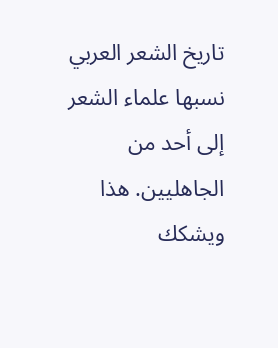تاريخ الشعر العربي نسبها علماء الشعر إلى أحد من الجاهليين. هذا ويشكك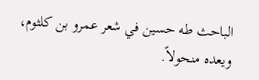الباحث طه حسين في شعر عمرو بن كلثوم، ويعده منحولاً.